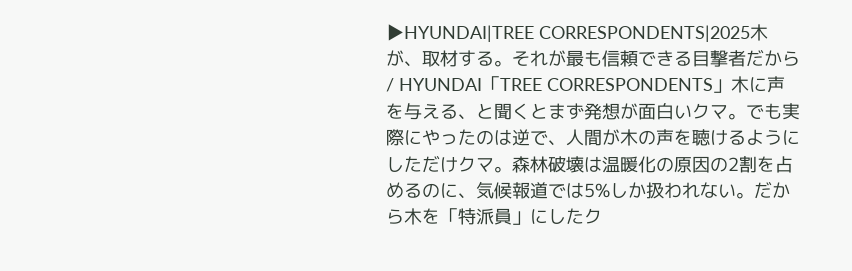▶HYUNDAI|TREE CORRESPONDENTS|2025木が、取材する。それが最も信頼できる目撃者だから / HYUNDAI「TREE CORRESPONDENTS」木に声を与える、と聞くとまず発想が面白いクマ。でも実際にやったのは逆で、人間が木の声を聴けるようにしただけクマ。森林破壊は温暖化の原因の2割を占めるのに、気候報道では5%しか扱われない。だから木を「特派員」にしたク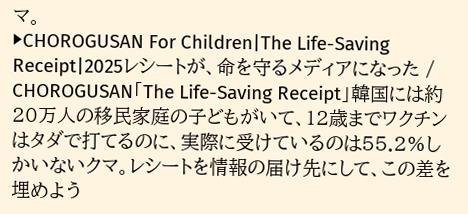マ。
▶CHOROGUSAN For Children|The Life-Saving Receipt|2025レシートが、命を守るメディアになった / CHOROGUSAN「The Life-Saving Receipt」韓国には約20万人の移民家庭の子どもがいて、12歳までワクチンはタダで打てるのに、実際に受けているのは55.2%しかいないクマ。レシートを情報の届け先にして、この差を埋めよう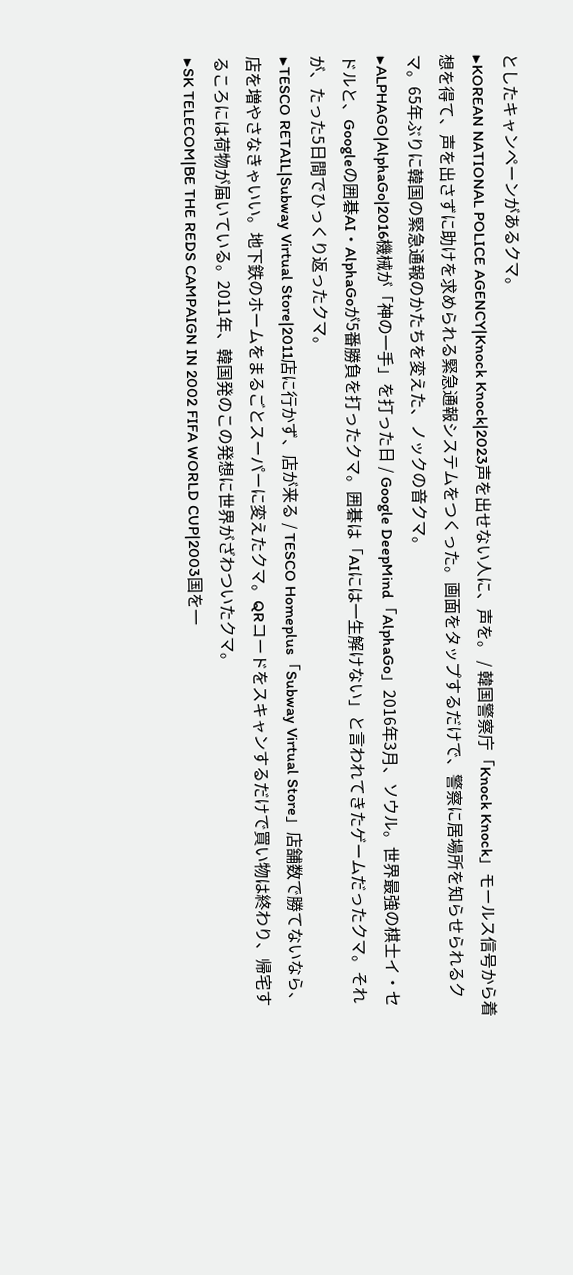としたキャンペーンがあるクマ。
▶KOREAN NATIONAL POLICE AGENCY|Knock Knock|2023声を出せない人に、声を。 / 韓国警察庁「Knock Knock」モールス信号から着想を得て、声を出さずに助けを求められる緊急通報システムをつくった。画面をタップするだけで、警察に居場所を知らせられるクマ。65年ぶりに韓国の緊急通報のかたちを変えた、ノックの音クマ。
▶ALPHAGO|AlphaGo|2016機械が「神の一手」を打った日 / Google DeepMind「AlphaGo」2016年3月、ソウル。世界最強の棋士イ・セドルと、Googleの囲碁AI・AlphaGoが5番勝負を打ったクマ。囲碁は「AIには一生解けない」と言われてきたゲームだったクマ。それが、たった5日間でひっくり返ったクマ。
▶TESCO RETAIL|Subway Virtual Store|2011店に行かず、店が来る / TESCO Homeplus「Subway Virtual Store」店舗数で勝てないなら、店を増やさなきゃいい。地下鉄のホームをまるごとスーパーに変えたクマ。QRコードをスキャンするだけで買い物は終わり、帰宅するころには荷物が届いている。2011年、韓国発のこの発想に世界がざわついたクマ。
▶SK TELECOM|BE THE REDS CAMPAIGN IN 2002 FIFA WORLD CUP|2003国を一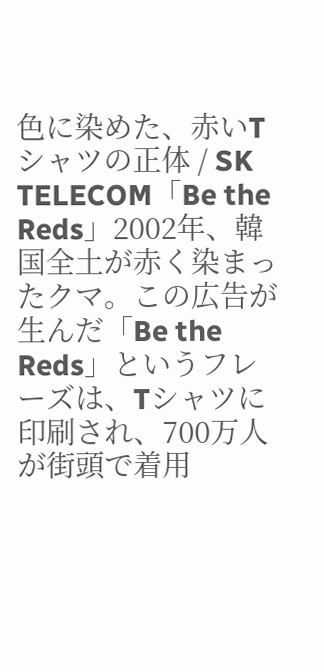色に染めた、赤いTシャツの正体 / SK TELECOM「Be the Reds」2002年、韓国全土が赤く染まったクマ。この広告が生んだ「Be the Reds」というフレーズは、Tシャツに印刷され、700万人が街頭で着用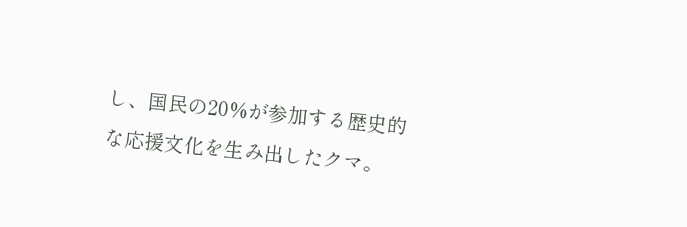し、国民の20%が参加する歴史的な応援文化を生み出したクマ。